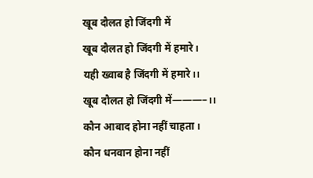खूब दौलत हो जिंदगी में
खूब दौलत हो जिंदगी में हमारे।
यही ख्वाब है जिंदगी में हमारे।।
खूब दौलत हो जिंदगी में———–।।
कौन आबाद होना नहीं चाहता।
कौन धनवान होना नहीं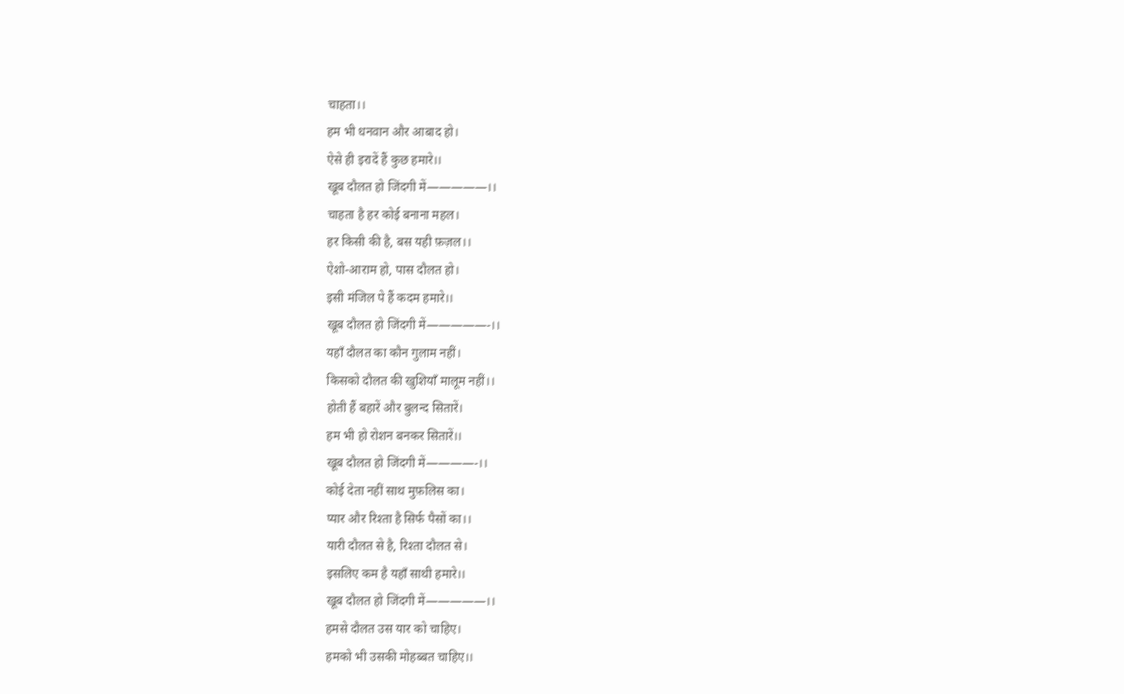चाहता।।
हम भी धनवान और आबाद हो।
ऐसे ही इरादें हैं कुछ हमारे।।
खूब दौलत हो जिंदगी में—————।।
चाहता है हर कोई बनाना महल।
हर किसी की है, बस यही फ़ज़ल।।
ऐशो-आराम हो, पास दौलत हो।
इसी मंजिल पे हैं कदम हमारे।।
खूब दौलत हो जिंदगी में—————-।।
यहाँ दौलत का कौन गुलाम नहीं।
किसको दौलत की खुशियाँ मालूम नहीं।।
होती हैं बहारें और बुलन्द सितारें।
हम भी हो रोशन बनकर सितारें।।
खूब दौलत हो जिंदगी में————-।।
कोई देता नहीं साथ मुफ़लिस का।
प्यार और रिश्ता है सिर्फ पैसों का।।
यारी दौलत से है, रिश्ता दौलत से।
इसलिए कम है यहाँ साथी हमारे।।
खूब दौलत हो जिंदगी में—————।।
हमसे दौलत उस यार को चाहिए।
हमको भी उसकी मोहब्बत चाहिए।।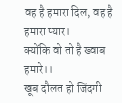वह है हमारा दिल, वह है हमारा प्यार।
क्योंकि वो तो है ख्वाब हमारे।।
खूब दौलत हो जिंदगी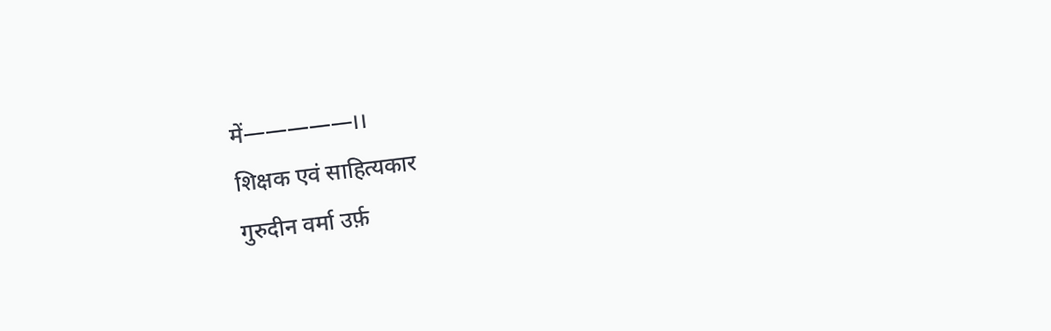में—————।।
शिक्षक एवं साहित्यकार
गुरुदीन वर्मा उर्फ़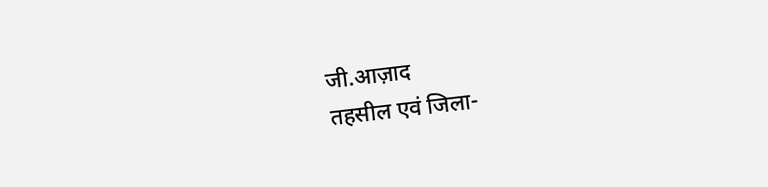जी.आज़ाद
तहसील एवं जिला-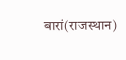बारां(राजस्थान)